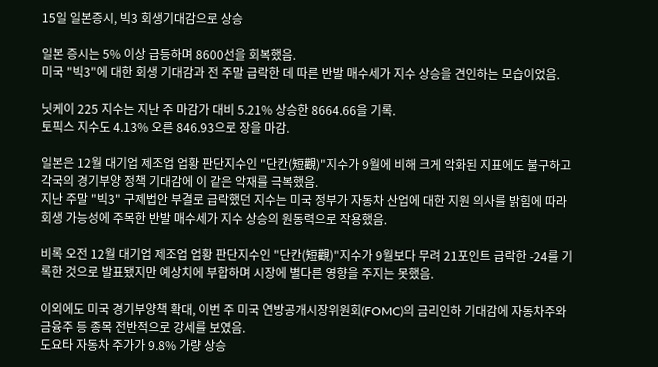15일 일본증시, 빅3 회생기대감으로 상승

일본 증시는 5% 이상 급등하며 8600선을 회복했음.
미국 "빅3"에 대한 회생 기대감과 전 주말 급락한 데 따른 반발 매수세가 지수 상승을 견인하는 모습이었음.

닛케이 225 지수는 지난 주 마감가 대비 5.21% 상승한 8664.66을 기록.
토픽스 지수도 4.13% 오른 846.93으로 장을 마감.

일본은 12월 대기업 제조업 업황 판단지수인 "단칸(短觀)"지수가 9월에 비해 크게 악화된 지표에도 불구하고 각국의 경기부양 정책 기대감에 이 같은 악재를 극복했음.
지난 주말 "빅3" 구제법안 부결로 급락했던 지수는 미국 정부가 자동차 산업에 대한 지원 의사를 밝힘에 따라 회생 가능성에 주목한 반발 매수세가 지수 상승의 원동력으로 작용했음.

비록 오전 12월 대기업 제조업 업황 판단지수인 "단칸(短觀)"지수가 9월보다 무려 21포인트 급락한 -24를 기록한 것으로 발표됐지만 예상치에 부합하며 시장에 별다른 영향을 주지는 못했음.

이외에도 미국 경기부양책 확대, 이번 주 미국 연방공개시장위원회(FOMC)의 금리인하 기대감에 자동차주와 금융주 등 종목 전반적으로 강세를 보였음.
도요타 자동차 주가가 9.8% 가량 상승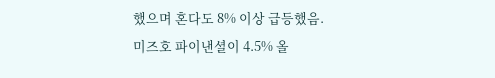했으며 혼다도 8% 이상 급등했음.
미즈호 파이낸셜이 4.5% 올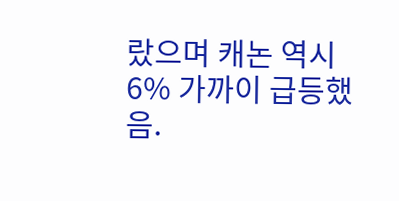랐으며 캐논 역시 6% 가까이 급등했음.